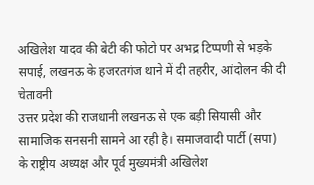अखिलेश यादव की बेटी की फोटो पर अभद्र टिप्पणी से भड़के सपाई, लखनऊ के हजरतगंज थाने में दी तहरीर, आंदोलन की दी चेतावनी
उत्तर प्रदेश की राजधानी लखनऊ से एक बड़ी सियासी और सामाजिक सनसनी सामने आ रही है। समाजवादी पार्टी (सपा) के राष्ट्रीय अध्यक्ष और पूर्व मुख्यमंत्री अखिलेश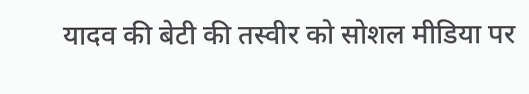यादव की बेटी की तस्वीर को सोशल मीडिया पर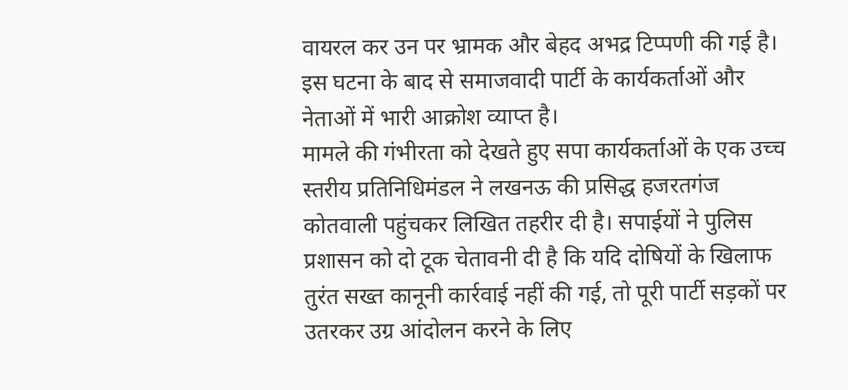वायरल कर उन पर भ्रामक और बेहद अभद्र टिप्पणी की गई है। इस घटना के बाद से समाजवादी पार्टी के कार्यकर्ताओं और नेताओं में भारी आक्रोश व्याप्त है।
मामले की गंभीरता को देखते हुए सपा कार्यकर्ताओं के एक उच्च स्तरीय प्रतिनिधिमंडल ने लखनऊ की प्रसिद्ध हजरतगंज कोतवाली पहुंचकर लिखित तहरीर दी है। सपाईयों ने पुलिस प्रशासन को दो टूक चेतावनी दी है कि यदि दोषियों के खिलाफ तुरंत सख्त कानूनी कार्रवाई नहीं की गई, तो पूरी पार्टी सड़कों पर उतरकर उग्र आंदोलन करने के लिए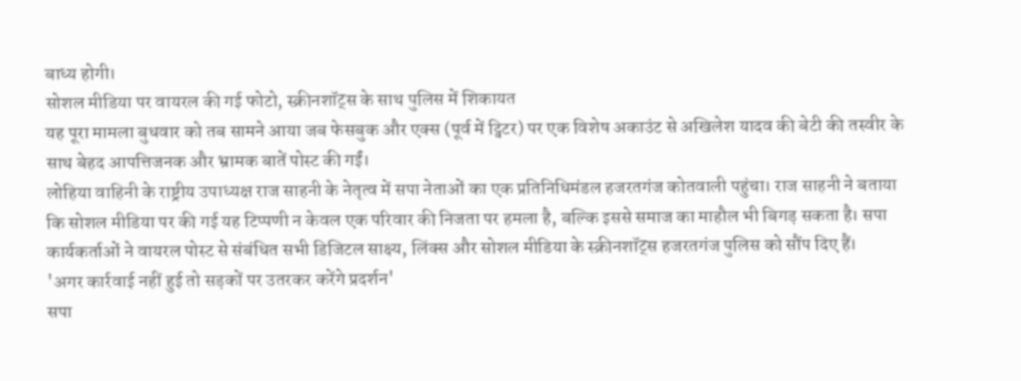बाध्य होगी।
सोशल मीडिया पर वायरल की गई फोटो, स्क्रीनशॉट्स के साथ पुलिस में शिकायत
यह पूरा मामला बुधवार को तब सामने आया जब फेसबुक और एक्स (पूर्व में ट्विटर) पर एक विशेष अकाउंट से अखिलेश यादव की बेटी की तस्वीर के साथ बेहद आपत्तिजनक और भ्रामक बातें पोस्ट की गईं।
लोहिया वाहिनी के राष्ट्रीय उपाध्यक्ष राज साहनी के नेतृत्व में सपा नेताओं का एक प्रतिनिधिमंडल हजरतगंज कोतवाली पहुंचा। राज साहनी ने बताया कि सोशल मीडिया पर की गई यह टिप्पणी न केवल एक परिवार की निजता पर हमला है, बल्कि इससे समाज का माहौल भी बिगड़ सकता है। सपा कार्यकर्ताओं ने वायरल पोस्ट से संबंधित सभी डिजिटल साक्ष्य, लिंक्स और सोशल मीडिया के स्क्रीनशॉट्स हजरतगंज पुलिस को सौंप दिए हैं।
'अगर कार्रवाई नहीं हुई तो सड़कों पर उतरकर करेंगे प्रदर्शन'
सपा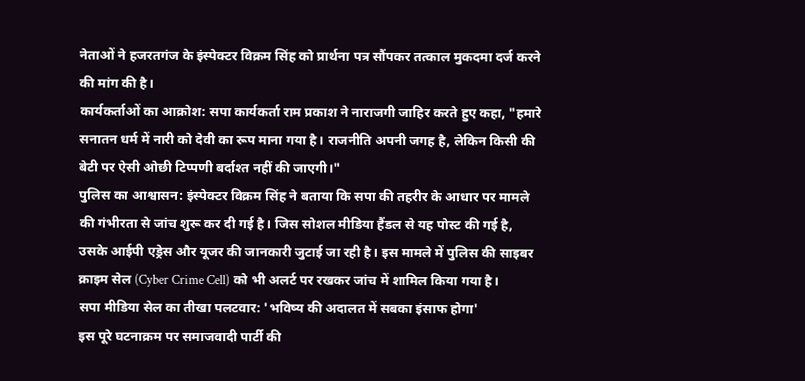नेताओं ने हजरतगंज के इंस्पेक्टर विक्रम सिंह को प्रार्थना पत्र सौंपकर तत्काल मुकदमा दर्ज करने की मांग की है।
कार्यकर्ताओं का आक्रोश: सपा कार्यकर्ता राम प्रकाश ने नाराजगी जाहिर करते हुए कहा, "हमारे सनातन धर्म में नारी को देवी का रूप माना गया है। राजनीति अपनी जगह है, लेकिन किसी की बेटी पर ऐसी ओछी टिप्पणी बर्दाश्त नहीं की जाएगी।"
पुलिस का आश्वासन: इंस्पेक्टर विक्रम सिंह ने बताया कि सपा की तहरीर के आधार पर मामले की गंभीरता से जांच शुरू कर दी गई है। जिस सोशल मीडिया हैंडल से यह पोस्ट की गई है, उसके आईपी एड्रेस और यूजर की जानकारी जुटाई जा रही है। इस मामले में पुलिस की साइबर क्राइम सेल (Cyber Crime Cell) को भी अलर्ट पर रखकर जांच में शामिल किया गया है।
सपा मीडिया सेल का तीखा पलटवार: 'भविष्य की अदालत में सबका इंसाफ होगा'
इस पूरे घटनाक्रम पर समाजवादी पार्टी की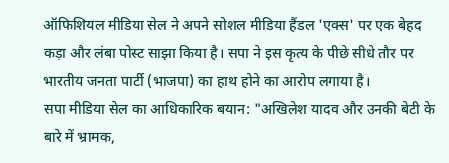ऑफिशियल मीडिया सेल ने अपने सोशल मीडिया हैंडल 'एक्स' पर एक बेहद कड़ा और लंबा पोस्ट साझा किया है। सपा ने इस कृत्य के पीछे सीधे तौर पर भारतीय जनता पार्टी (भाजपा) का हाथ होने का आरोप लगाया है।
सपा मीडिया सेल का आधिकारिक बयान: "अखिलेश यादव और उनकी बेटी के बारे में भ्रामक,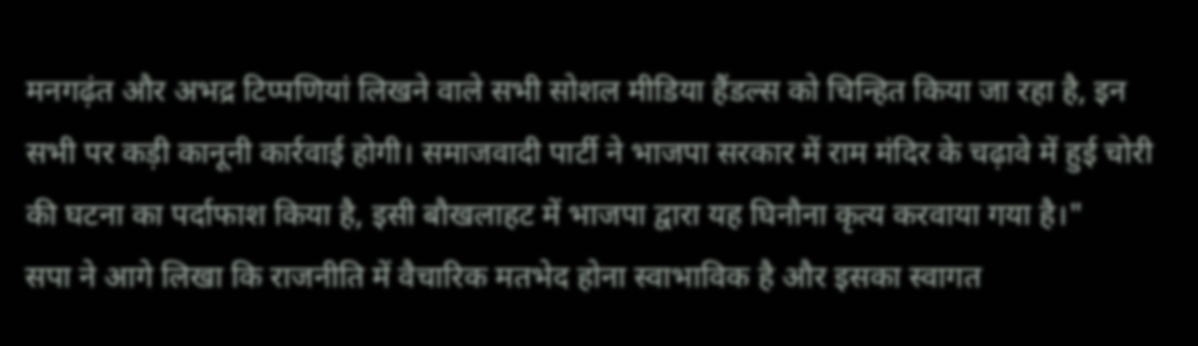मनगढ़ंत और अभद्र टिप्पणियां लिखने वाले सभी सोशल मीडिया हैंडल्स को चिन्हित किया जा रहा है, इन सभी पर कड़ी कानूनी कार्रवाई होगी। समाजवादी पार्टी ने भाजपा सरकार में राम मंदिर के चढ़ावे में हुई चोरी की घटना का पर्दाफाश किया है, इसी बौखलाहट में भाजपा द्वारा यह घिनौना कृत्य करवाया गया है।"
सपा ने आगे लिखा कि राजनीति में वैचारिक मतभेद होना स्वाभाविक है और इसका स्वागत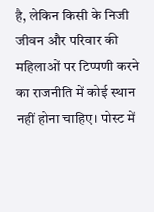है, लेकिन किसी के निजी जीवन और परिवार की महिलाओं पर टिप्पणी करने का राजनीति में कोई स्थान नहीं होना चाहिए। पोस्ट में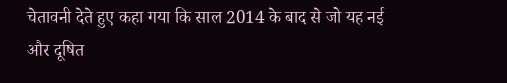चेतावनी देते हुए कहा गया कि साल 2014 के बाद से जो यह नई और दूषित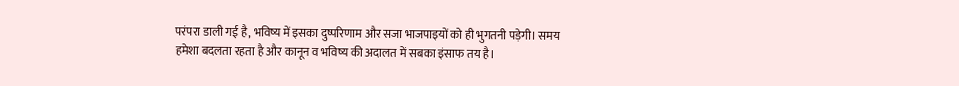परंपरा डाली गई है, भविष्य में इसका दुष्परिणाम और सजा भाजपाइयों को ही भुगतनी पड़ेगी। समय हमेशा बदलता रहता है और कानून व भविष्य की अदालत में सबका इंसाफ तय है।